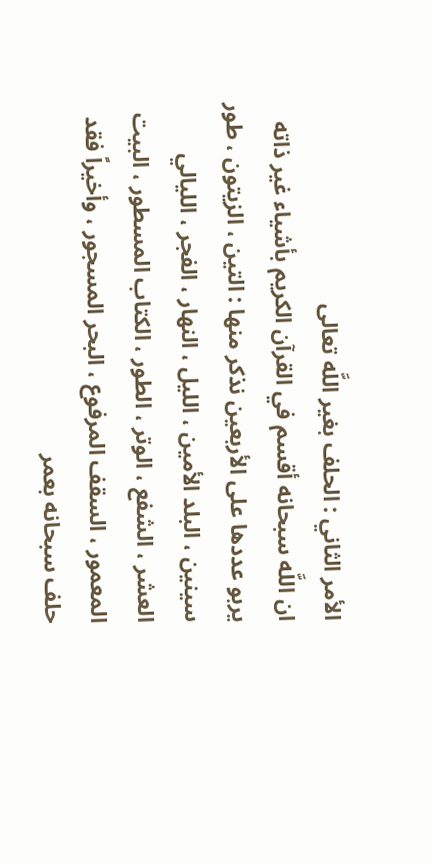الأمر الثاني : الحلف بغير اللَّه تعالى
ان اللَّه سبحانه أقسم في القرآن الكريم بأشياء غير ذاته يربو عددها على الأربعين نذكر منها : التين ، الزيتون ، طور سينين ، البلد الأمين ، الليل ، النهار ، الفجر ، الليالي العشر ، الشفع ، الوتر ، الطور ، الكتاب المسطور ، البيت المعمور ، السقف المرفوع ، البحر المسجور ، وأخيراً فقد حلف سبحانه بعمر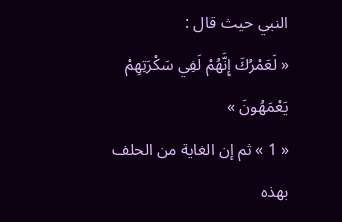النبي حيث قال :
« لَعَمْرُكَ إِنَّهُمْ لَفِي سَكْرَتِهِمْ يَعْمَهُونَ »
« 1 » ثم إن الغاية من الحلف بهذه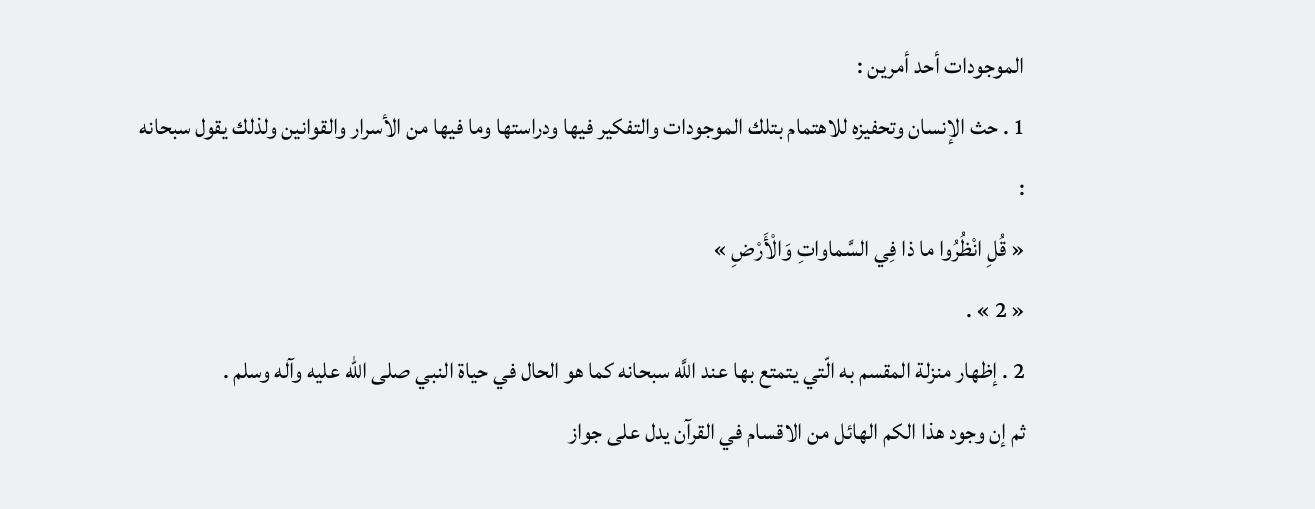الموجودات أحد أمرين :
1 . حث الإنسان وتحفيزه للاهتمام بتلك الموجودات والتفكير فيها ودراستها وما فيها من الأسرار والقوانين ولذلك يقول سبحانه :
« قُلِ انْظُرُوا ما ذا فِي السَّماواتِ وَالْأَرْضِ »
« 2 » .
2 . إظهار منزلة المقسم به الّتي يتمتع بها عند اللَّه سبحانه كما هو الحال في حياة النبي صلى الله عليه وآله وسلم .
ثم إن وجود هذا الكم الهائل من الاقسام في القرآن يدل على جواز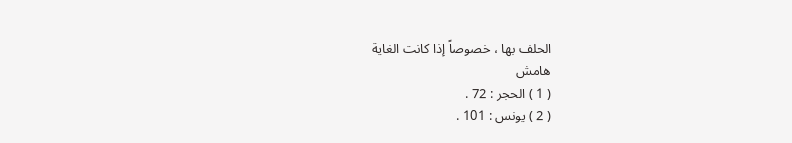الحلف بها ، خصوصاً إذا كانت الغاية
هامش
( 1 ) الحجر : 72 .
( 2 ) يونس : 101 .